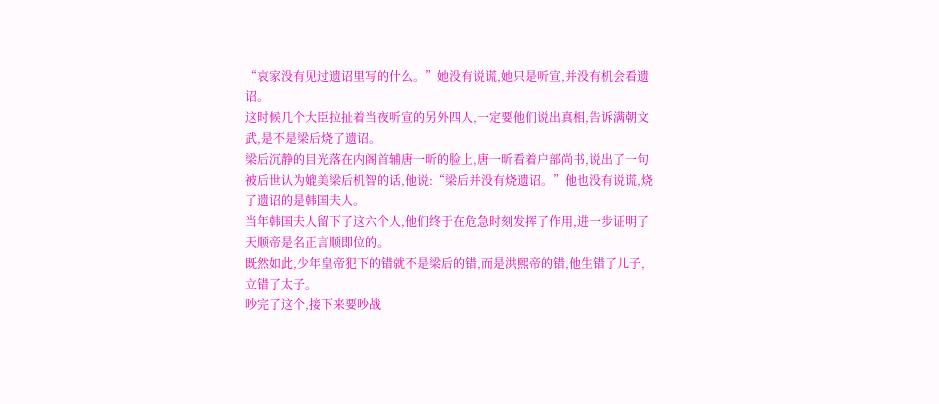“哀家没有见过遗诏里写的什么。”她没有说谎,她只是听宣,并没有机会看遗诏。
这时候几个大臣拉扯着当夜听宣的另外四人,一定要他们说出真相,告诉满朝文武,是不是梁后烧了遗诏。
梁后沉静的目光落在内阁首辅唐一昕的脸上,唐一昕看着户部尚书,说出了一句被后世认为媲美梁后机智的话,他说:“梁后并没有烧遗诏。”他也没有说谎,烧了遗诏的是韩国夫人。
当年韩国夫人留下了这六个人,他们终于在危急时刻发挥了作用,进一步证明了天顺帝是名正言顺即位的。
既然如此,少年皇帝犯下的错就不是梁后的错,而是洪熙帝的错,他生错了儿子,立错了太子。
吵完了这个,接下来要吵战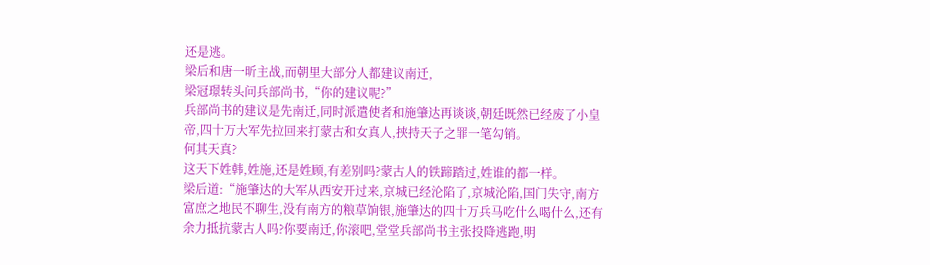还是逃。
梁后和唐一昕主战,而朝里大部分人都建议南迁,
梁冠璟转头问兵部尚书,“你的建议呢?”
兵部尚书的建议是先南迁,同时派遣使者和施肇达再谈谈,朝廷既然已经废了小皇帝,四十万大军先拉回来打蒙古和女真人,挟持天子之罪一笔勾销。
何其天真?
这天下姓韩,姓施,还是姓顾,有差别吗?蒙古人的铁蹄踏过,姓谁的都一样。
梁后道:“施肇达的大军从西安开过来,京城已经沦陷了,京城沦陷,国门失守,南方富庶之地民不聊生,没有南方的粮草饷银,施肇达的四十万兵马吃什么喝什么,还有余力抵抗蒙古人吗?你要南迁,你滚吧,堂堂兵部尚书主张投降逃跑,明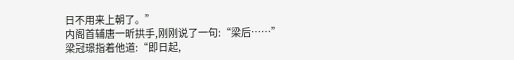日不用来上朝了。”
内阁首辅唐一昕拱手,刚刚说了一句:“梁后……”
梁冠璟指着他道:“即日起,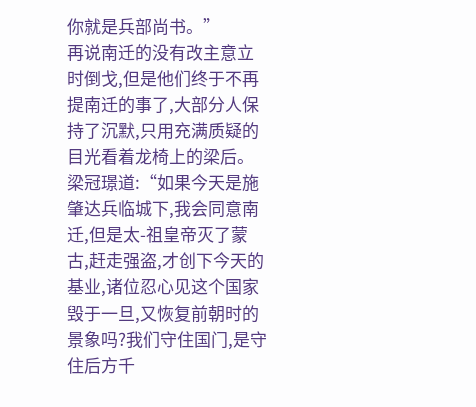你就是兵部尚书。”
再说南迁的没有改主意立时倒戈,但是他们终于不再提南迁的事了,大部分人保持了沉默,只用充满质疑的目光看着龙椅上的梁后。
梁冠璟道:“如果今天是施肇达兵临城下,我会同意南迁,但是太-祖皇帝灭了蒙古,赶走强盗,才创下今天的基业,诸位忍心见这个国家毁于一旦,又恢复前朝时的景象吗?我们守住国门,是守住后方千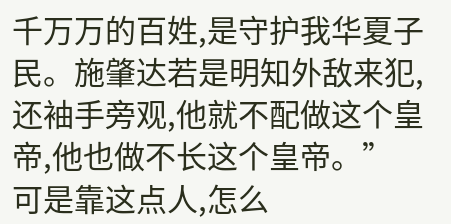千万万的百姓,是守护我华夏子民。施肇达若是明知外敌来犯,还袖手旁观,他就不配做这个皇帝,他也做不长这个皇帝。”
可是靠这点人,怎么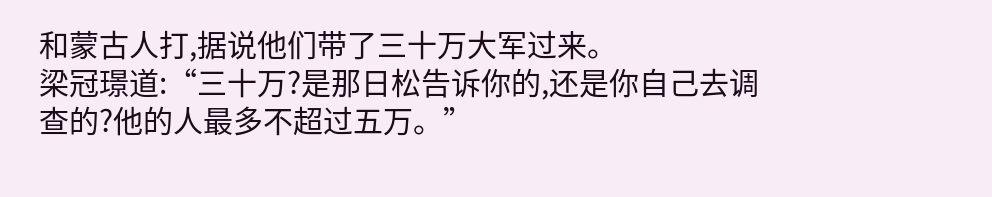和蒙古人打,据说他们带了三十万大军过来。
梁冠璟道:“三十万?是那日松告诉你的,还是你自己去调查的?他的人最多不超过五万。”